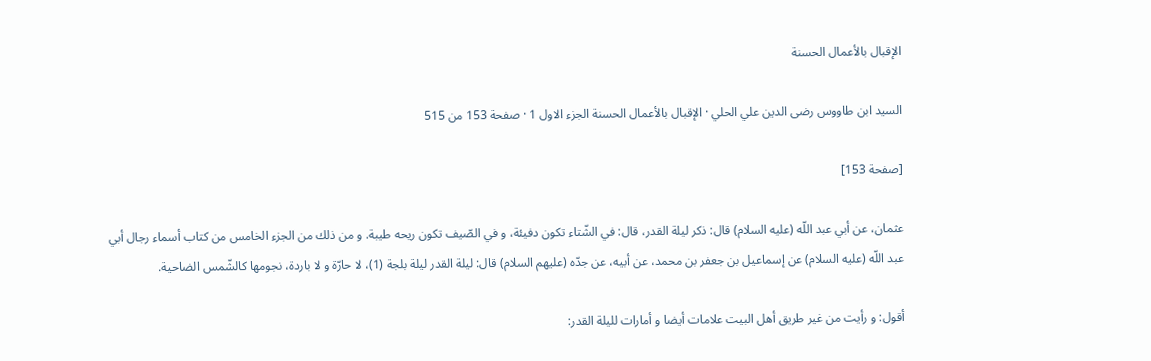الإقبال بالأعمال الحسنة

السيد ابن طاووس رضى الدين علي الحلي · الإقبال بالأعمال الحسنة الجزء الاول 1 · صفحة 153 من 515

[صفحة 153]

عثمان، عن أبي عبد اللّه (عليه السلام) قال: ذكر ليلة القدر، قال: في الشّتاء تكون دفيئة، و في الصّيف تكون ريحه طيبة. و من ذلك من الجزء الخامس من كتاب أسماء رجال أبي عبد اللّه (عليه السلام) عن إسماعيل بن جعفر بن محمد، عن أبيه، عن جدّه (عليهم السلام) قال: ليلة القدر ليلة بلجة (1)، لا حارّة و لا باردة، نجومها كالشّمس الضاحية.

أقول: و رأيت من غير طريق أهل البيت علامات أيضا و أمارات لليلة القدر: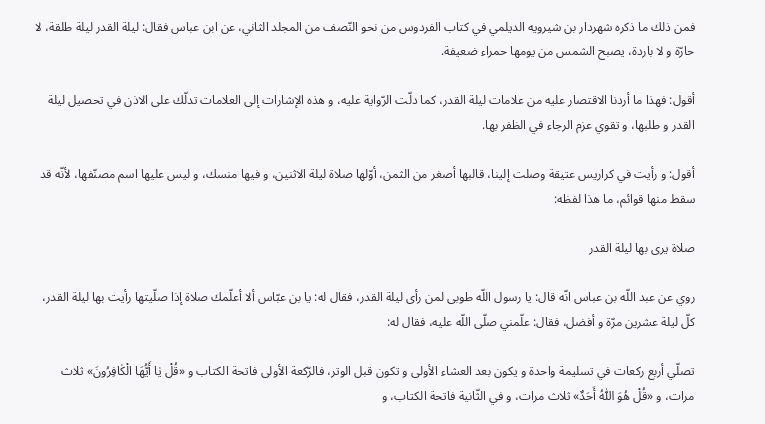فمن ذلك ما ذكره شهردار بن شيرويه الديلمي في كتاب الفردوس من نحو النّصف من المجلد الثاني، عن ابن عباس فقال: ليلة القدر ليلة طلقة، لا حارّة و لا باردة، يصبح الشمس من يومها حمراء ضعيفة.

أقول: فهذا ما أردنا الاقتصار عليه من علامات ليلة القدر، كما دلّت الرّواية عليه، و هذه الإشارات إلى العلامات تدلّك على الاذن في تحصيل ليلة القدر و طلبها، و تقوي عزم الرجاء في الظفر بها.

أقول: و رأيت في كراريس عتيقة وصلت إلينا، قالبها أصغر من الثمن، أوّلها صلاة ليلة الاثنين، و فيها منسك، و ليس عليها اسم مصنّفها، لأنّه قد سقط منها قوائم، ما هذا لفظه:

صلاة يرى بها ليلة القدر

روي عن عبد اللّه بن عباس انّه قال: يا رسول اللّه طوبى لمن رأى ليلة القدر، فقال له: يا بن عبّاس ألا أعلّمك صلاة إذا صلّيتها رأيت بها ليلة القدر، كلّ ليلة عشرين مرّة و أفضل، فقال: علّمني صلّى اللّه عليه، فقال له:

تصلّي أربع ركعات في تسليمة واحدة و يكون بعد العشاء الأولى و تكون قبل الوتر، فالرّكعة الأولى فاتحة الكتاب و «قُلْ يٰا أَيُّهَا الْكٰافِرُونَ» ثلاث مرات، و «قُلْ هُوَ اللّٰهُ أَحَدٌ» ثلاث مرات، و في الثّانية فاتحة الكتاب، و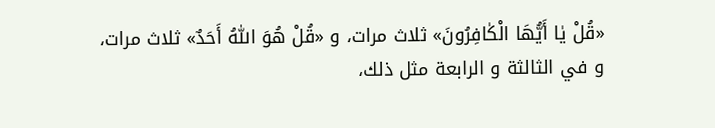«قُلْ يٰا أَيُّهَا الْكٰافِرُونَ» ثلاث مرات، و «قُلْ هُوَ اللّٰهُ أَحَدٌ» ثلاث مرات، و في الثالثة و الرابعة مثل ذلك،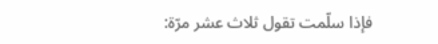فإذا سلّمت تقول ثلاث عشر مرّة: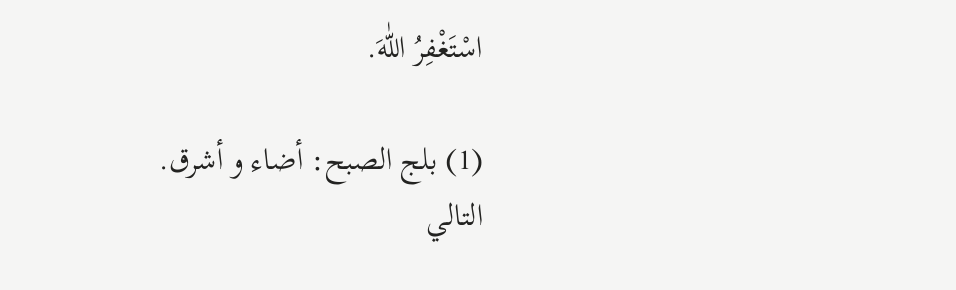اسْتَغْفِرُ اللّٰهَ.

(1) بلج الصبح: أضاء و أشرق.
التالي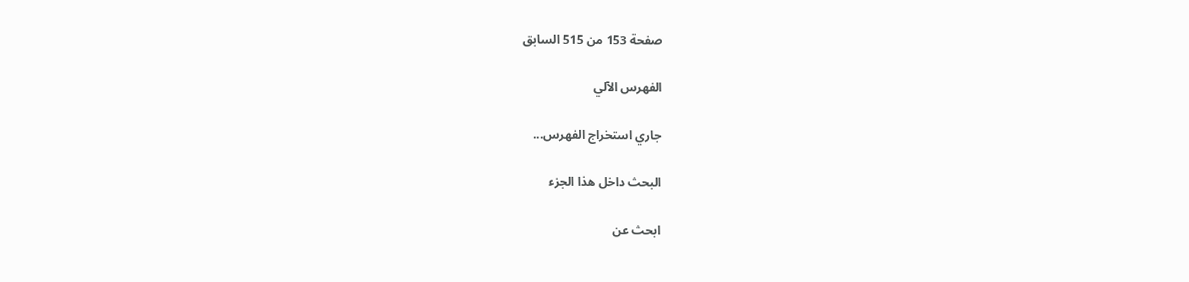صفحة 153 من 515 السابق

الفهرس الآلي

جاري استخراج الفهرس...

البحث داخل هذا الجزء

ابحث عن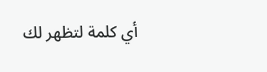أي كلمة لتظهر لك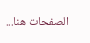الصفحات هنا...